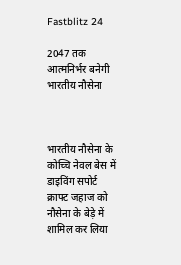Fastblitz 24

2047 तक आत्मनिर्भर बनेगी भारतीय नौसेना



भारतीय नौसेना के कोच्चि नेवल बेस में डाइविंग सपोर्ट क्राफ्ट जहाज को नौसेना के बेड़े में शामिल कर लिया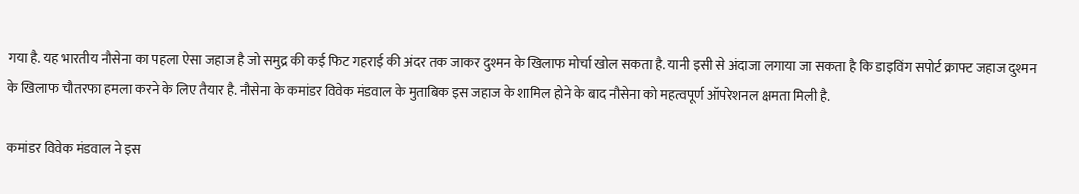गया है. यह भारतीय नौसेना का पहला ऐसा जहाज है जो समुद्र की कई फिट गहराई की अंदर तक जाकर दुश्मन के खिलाफ मोर्चा खोल सकता है. यानी इसी से अंदाजा लगाया जा सकता है कि डाइविंग सपोर्ट क्राफ्ट जहाज दुश्मन के खिलाफ चौतरफा हमला करने के लिए तैयार है. नौसेना के कमांडर विवेक मंडवाल के मुताबिक इस जहाज के शामिल होने के बाद नौसेना को महत्वपूर्ण ऑपरेशनल क्षमता मिली है.

कमांडर विवेक मंडवाल ने इस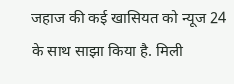जहाज की कई खासियत को न्यूज 24 के साथ साझा किया है. मिली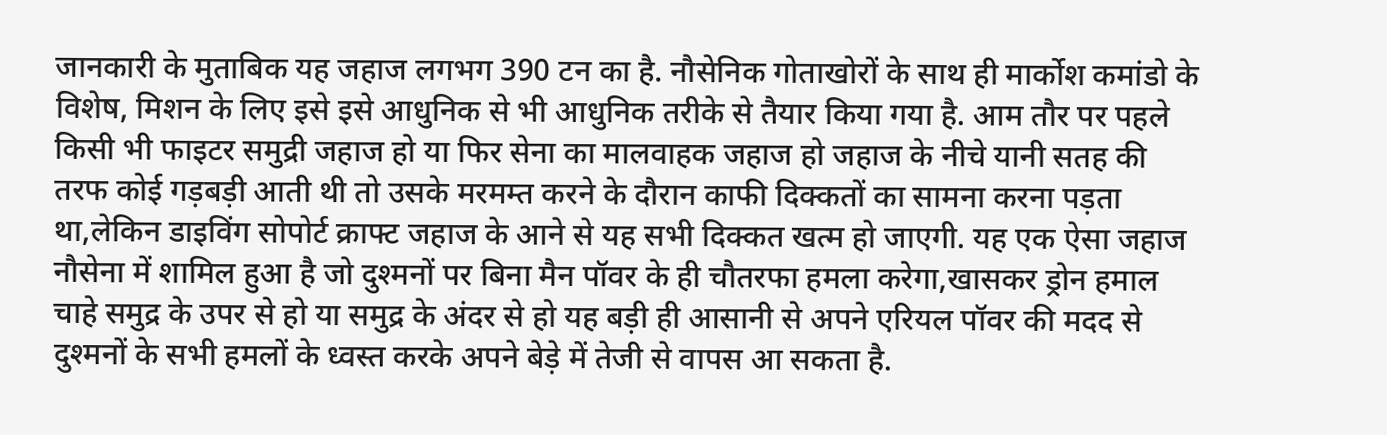जानकारी के मुताबिक यह जहाज लगभग 390 टन का है. नौसेनिक गोताखोरों के साथ ही मार्कोश कमांडो के विशेष, मिशन के लिए इसे इसे आधुनिक से भी आधुनिक तरीके से तैयार किया गया है. आम तौर पर पहले किसी भी फाइटर समुद्री जहाज हो या फिर सेना का मालवाहक जहाज हो जहाज के नीचे यानी सतह की तरफ कोई गड़बड़ी आती थी तो उसके मरमम्त करने के दौरान काफी दिक्कतों का सामना करना पड़ता था,लेकिन डाइविंग सोपोर्ट क्राफ्ट जहाज के आने से यह सभी दिक्कत खत्म हो जाएगी. यह एक ऐसा जहाज नौसेना में शामिल हुआ है जो दुश्मनों पर बिना मैन पॉवर के ही चौतरफा हमला करेगा,खासकर ड्रोन हमाल चाहे समुद्र के उपर से हो या समुद्र के अंदर से हो यह बड़ी ही आसानी से अपने एरियल पॉवर की मदद से दुश्मनों के सभी हमलों के ध्वस्त करके अपने बेड़े में तेजी से वापस आ सकता है.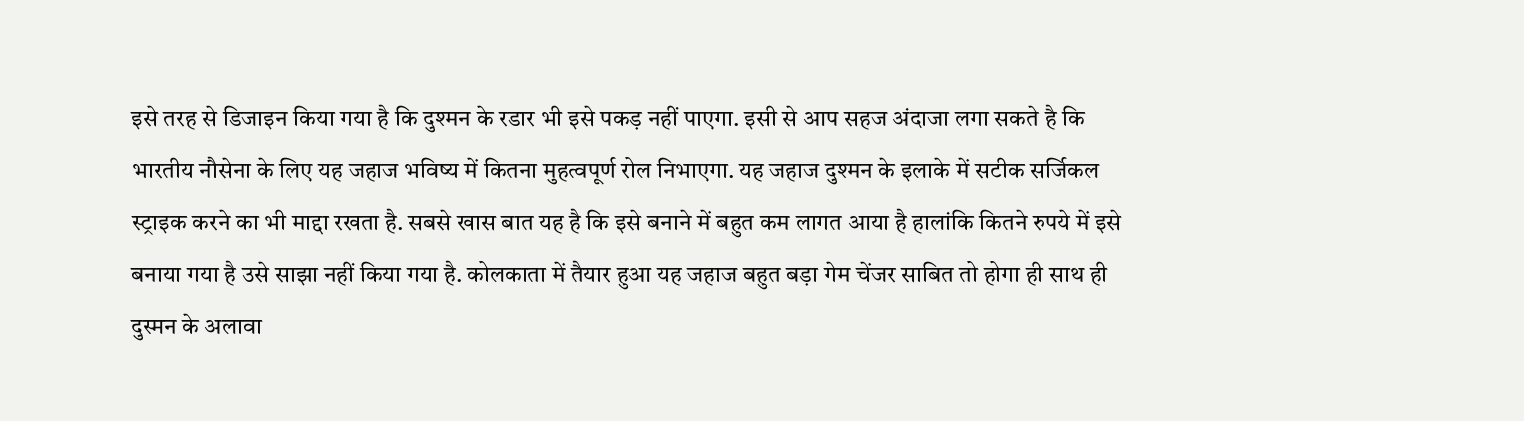इसे तरह से डिजाइन किया गया है कि दुश्मन के रडार भी इसे पकड़ नहीं पाएगा. इसी से आप सहज अंदाजा लगा सकते है कि भारतीय नौसेना के लिए यह जहाज भविष्य में कितना मुहत्वपूर्ण रोल निभाएगा. यह जहाज दुश्मन के इलाके में सटीक सर्जिकल स्ट्राइक करने का भी माद्दा रखता है. सबसे खास बात यह है कि इसे बनाने में बहुत कम लागत आया है हालांकि कितने रुपये में इसे बनाया गया है उसे साझा नहीं किया गया है. कोलकाता में तैयार हुआ यह जहाज बहुत बड़ा गेम चेंजर साबित तो होगा ही साथ ही दुस्मन के अलावा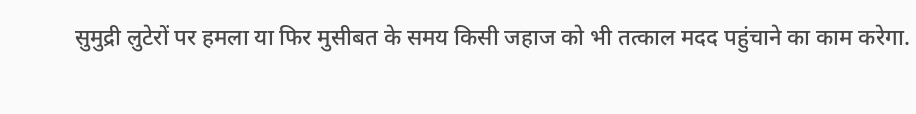सुमुद्री लुटेरों पर हमला या फिर मुसीबत के समय किसी जहाज को भी तत्काल मदद पहुंचाने का काम करेगा.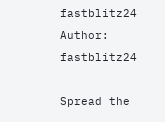fastblitz24
Author: fastblitz24

Spread the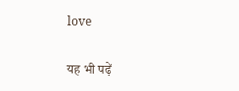love

यह भी पढ़ें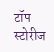टॉप स्टोरीज